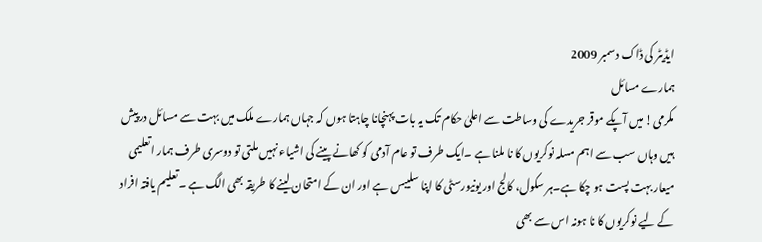ایڈیٹر کی ڈاک دسمبر 2009
ہمارے مسائل
مکرمی! میں آپکے موقر جریدے کی وساطت سے اعلیٰ حکام تک یہ بات پہنچانا چاہتا ہوں کہ جہاں ہمارے ملک میں بہت سے مسائل درپیش ہیں وہاں سب سے اہم مسلہ نوکریوں کا نا ملنا ہے ۔ایک طرف تو عام آدمی کو کھانے پینے کی اشیاء نہیں ملتی تو دوسری طرف ہمار اتعلیمی میعار بہت پست ہو چکا ہے۔ہر سکول، کالج اور یونیورسٹی کا اپنا سلیبس ہے اور ان کے امتحان لینے کا طریقہ بھی الگ ہے ۔تعلیم یافتہ افراد کے لیے نوکریوں کا نا ہونہ اس سے بھی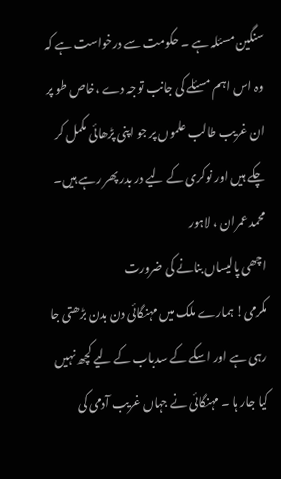سنگین مسئلہ ہے ۔ حکومت سے درخواست ہے کہ وہ اس اہم مسئلے کی جانب توجہ دے ،خاص طو پر ان غریب طالب علموں پر جو اپنی پڑھائی مکمل کر چکے ہیں اور نوکری کے لیے در بدر پھر رہے ہیں۔
محمد عمران ، لاہور
اچھی پالیساں بنانے کی ضرورت
مکرمی! ہمارے ملک میں مہنگائی دن بدن بڑھتی جا رہی ہے اور اسکے کے سدباب کے لیے کچھ نہیں کیا جار ہا ۔ مہنگائی نے جہاں غریب آدمی کی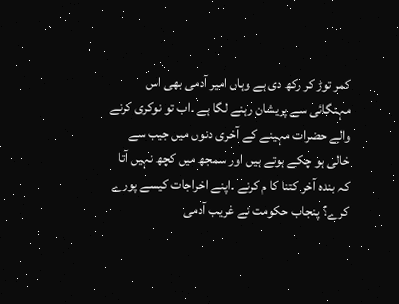کمر توڑ کر رکھ دی ہے وہاں امیر آدمی بھی اس مہنگائی سے پریشان رہنے لگا ہے ۔اب تو نوکری کرنے والے حضرات مہینے کے آخری دنوں میں جیب سے خالی ہو چکے ہوتے ہیں اور سمجھ میں کچھ نہیں آتا کہ بندہ آخر کتنا کا م کرنے ۔اپنے اخراجات کیسے پورے کرے؟ پنجاب حکومت نے غریب آدمی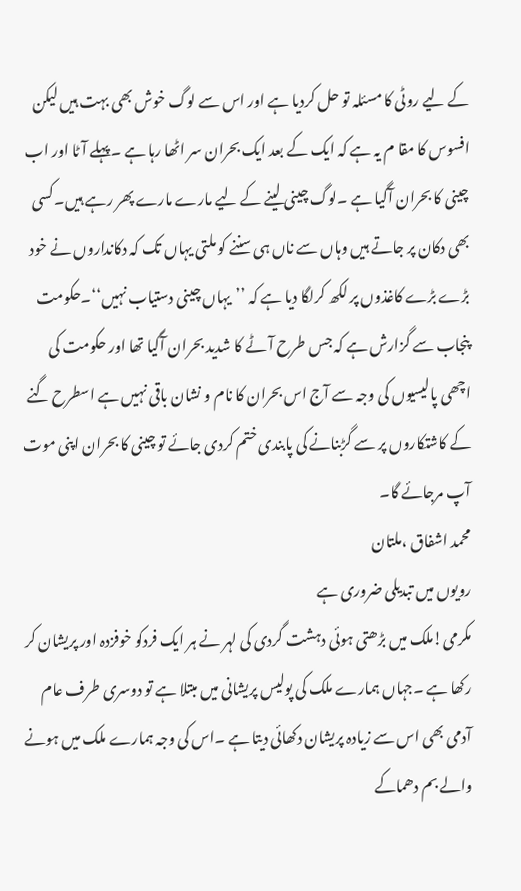کے لیے روٹی کا مسئلہ تو حل کردیا ہے اور اس سے لوگ خوش بھی بہت ہیں لیکن افسوس کا مقا م یہ ہے کہ ایک کے بعد ایک بحران سر اٹھا رہا ہے ۔پہلے آٹا اور اب چینی کا بحران آگیا ہے ۔لوگ چینی لینے کے لیے مارے مارے پھر رہے ہیں۔کسی بھی دکان پر جاتے ہیں وہاں سے ناں ہی سننے کو ملتی یہاں تک کہ دکانداروں نے خود بڑے بڑے کاغذوں پر لکھ کرلگا دیا ہے کہ ’’یہاں چینی دستیاب نہیں‘‘۔حکومت پنجاب سے گزارش ہے کہ جس طرح آٹے کا شدید بحران آگیا تھا اور حکومت کی اچھی پالیسیوں کی وجہ سے آج اس بحران کا نام و نشان باقی نہیں ہے اسطرح گنے کے کاشتکاروں پر سے گڑبنانے کی پابندی ختم کردی جائے تو چینی کا بحران اپنی موت آپ مرجائے گا۔
محمد اشفاق ،ملتان
رویوں میں تبدیلی ضروری ہے
مکرمی!ملک میں بڑھتی ہوئی دہشت گردی کی لہر نے ہر ایک فردکو خوفزدہ اور پریشان کر رکھا ہے ۔جہاں ہمارے ملک کی پولیس پریشانی میں مبتلا ہے تو دوسری طرف عام آدمی بھی اس سے زیادہ پریشان دکھائی دیتا ہے ۔اس کی وجہ ہمارے ملک میں ہونے والے بم دھماکے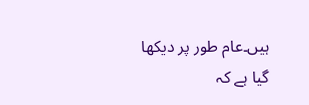ہیں۔عام طور پر دیکھا گیا ہے کہ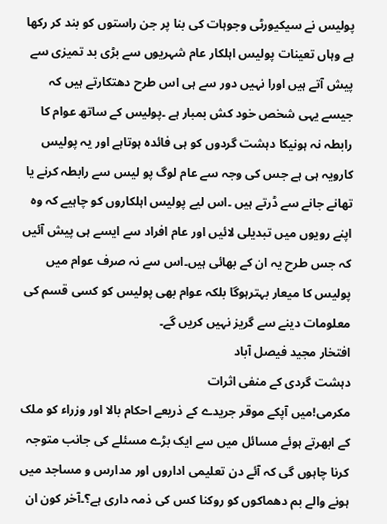پولیس نے سیکیورٹی وجوہات کی بنا پر جن راستوں کو بند کر رکھا ہے وہاں تعینات پولیس اہلکار عام شہریوں سے بڑی بد تمیزی سے پیش آتے ہیں اورا نہیں دور سے ہی اس طرح دھتکارتے ہیں کہ جیسے یہی شخص خود کش بمبار ہے ۔پولیس کے ساتھ عوام کا رابطہ نہ ہونیکا دہشت گردوں کو ہی فائدہ ہوتاہے اور یہ پولیس کارویہ ہی ہے جس کی وجہ سے عام لوگ پو لیس سے رابطہ کرنے یا تھانے جانے سے ڈرتے ہیں ۔اس لیے پولیس اہلکاروں کو چاہیے کہ وہ اپنے رویوں میں تبدیلی لائیں اور عام افراد سے ایسے ہی پیش آئیں کہ جس طرح یہ ان کے بھائی ہیں۔اس سے نہ صرف عوام میں پولیس کا میعار بہترہوگا بلکہ عوام بھی پولیس کو کسی قسم کی معلومات دینے سے گریز نہیں کریں گے۔
افتخار مجید فیصل آباد
دہشت گردی کے منفی اثرات
مکرمی!میں آپکے موقر جریدے کے ذریعے احکام بالا اور وزراء کو ملک کے ابھرتے ہوئے مسائل میں سے ایک بڑے مسئلے کی جانب متوجہ کرنا چاہوں گی کہ آئے دن تعلیمی اداروں اور مدارس و مساجد میں ہونے والے بم دھماکوں کو روکنا کس کی ذمہ داری ہے؟۔آخر کون ان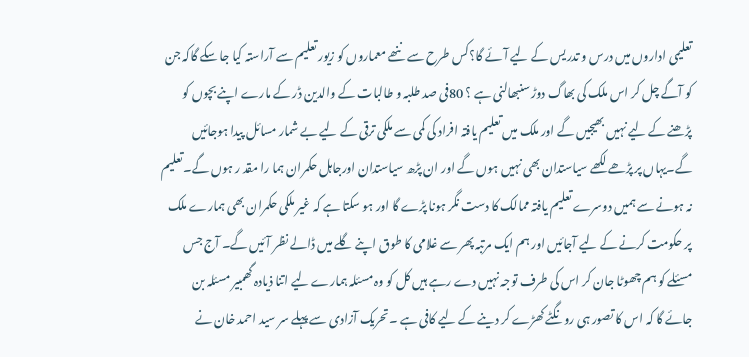تعلیمی اداروں میں درس و تدریس کے لیے آئے گا؟کس طرح سے ننھے معماروں کو زیور تعلیم سے آراستہ کیا جا سکے گاکہ جن کو آگے چل کر اس ملک کی بھاگ دوڑ سنبھالنی ہے ؟ 80فی صد طلبہ و طالبات کے والدین ڈر کے مارے اپنے بچوں کو پڑھنے کے لیے نہیں بھیجیں گے اور ملک میں تعلیم یافتہ افراد کی کمی سے ملکی ترقی کے لیے بے شمار مسائل پیدا ہوجائیں گے۔یہاں پر پڑھے لکھے سیاستدان بھی نہیں ہوں گے اور ان پڑھ سیاستدان اورجاہل حکمران ہما را مقد ر ہوں گے۔تعلیم نہ ہونے سے ہمیں دوسرے تعلیم یافتہ ممالک کا دست نگر ہونا پڑے گا اور ہو سکتا ہے کہ غیر ملکی حکمران بھی ہمارے ملک پر حکومت کرنے کے لیے آجائیں اور ہم ایک مرتبہ پھر سے غلامی کا طوق اپنے گلے میں ڈالے نظر آئیں گے۔ آج جس مسئلے کو ہم چھوٹا جان کر اس کی طرف توجہ نہیں دے رہے ہیں کل کو وہ مسئلہ ہمارے لیے اتنا ذیادہ گھمبیر مسئلہ بن جائے گا کہ اس کا تصور ہی رونگٹے کھڑے کر دینے کے لیے کافی ہے ۔تحریک آزادی سے پہلے سر سید احمد خان نے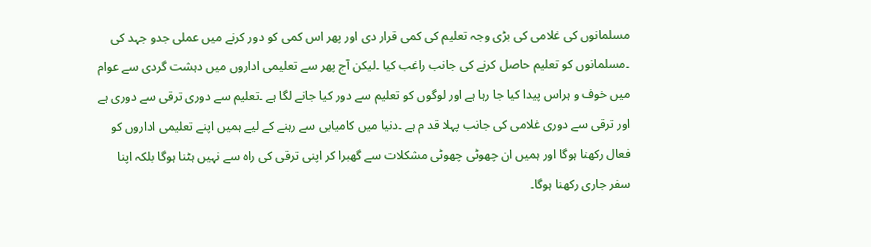مسلمانوں کی غلامی کی بڑی وجہ تعلیم کی کمی قرار دی اور پھر اس کمی کو دور کرنے میں عملی جدو جہد کی ۔مسلمانوں کو تعلیم حاصل کرنے کی جانب راغب کیا ۔لیکن آج پھر سے تعلیمی اداروں میں دہشت گردی سے عوام میں خوف و ہراس پیدا کیا جا رہا ہے اور لوگوں کو تعلیم سے دور کیا جانے لگا ہے ۔تعلیم سے دوری ترقی سے دوری ہے اور ترقی سے دوری غلامی کی جانب پہلا قد م ہے ۔دنیا میں کامیابی سے رہنے کے لیے ہمیں اپنے تعلیمی اداروں کو فعال رکھنا ہوگا اور ہمیں ان چھوٹی چھوٹی مشکلات سے گھبرا کر اپنی ترقی کی راہ سے نہیں ہٹنا ہوگا بلکہ اپنا سفر جاری رکھنا ہوگا۔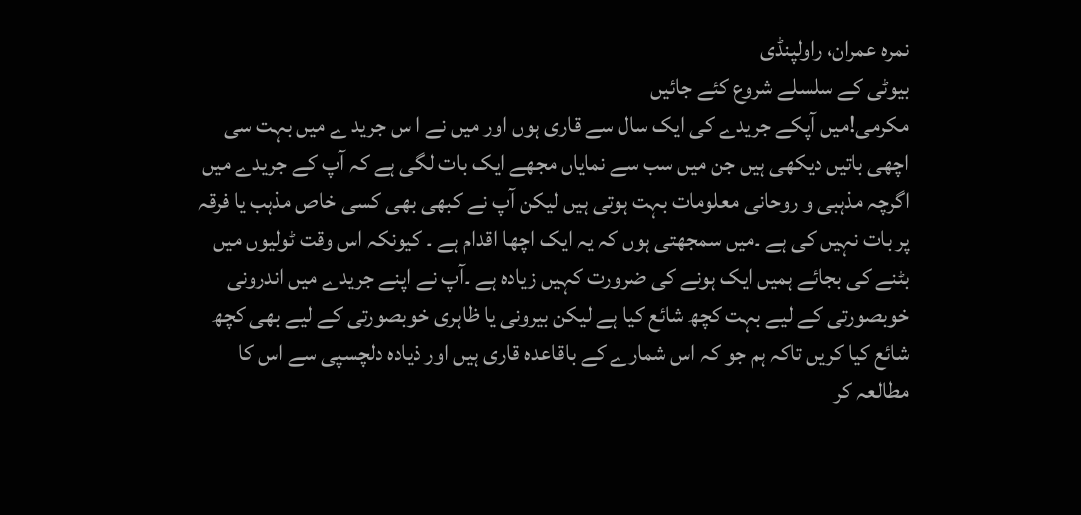نمرہ عمران، راولپنڈی
بیوٹی کے سلسلے شروع کئے جائیں
مکرمی!میں آپکے جریدے کی ایک سال سے قاری ہوں اور میں نے ا س جرید ے میں بہت سی اچھی باتیں دیکھی ہیں جن میں سب سے نمایاں مجھے ایک بات لگی ہے کہ آپ کے جریدے میں اگرچہ مذہبی و روحانی معلومات بہت ہوتی ہیں لیکن آپ نے کبھی بھی کسی خاص مذہب یا فرقہ پر بات نہیں کی ہے ۔میں سمجھتی ہوں کہ یہ ایک اچھا اقدام ہے ۔ کیونکہ اس وقت ٹولیوں میں بٹنے کی بجائے ہمیں ایک ہونے کی ضرورت کہیں زیادہ ہے ۔آپ نے اپنے جریدے میں اندرونی خوبصورتی کے لیے بہت کچھ شائع کیا ہے لیکن بیرونی یا ظاہری خوبصورتی کے لیے بھی کچھ شائع کیا کریں تاکہ ہم جو کہ اس شمارے کے باقاعدہ قاری ہیں اور ذیادہ دلچسپی سے اس کا مطالعہ کر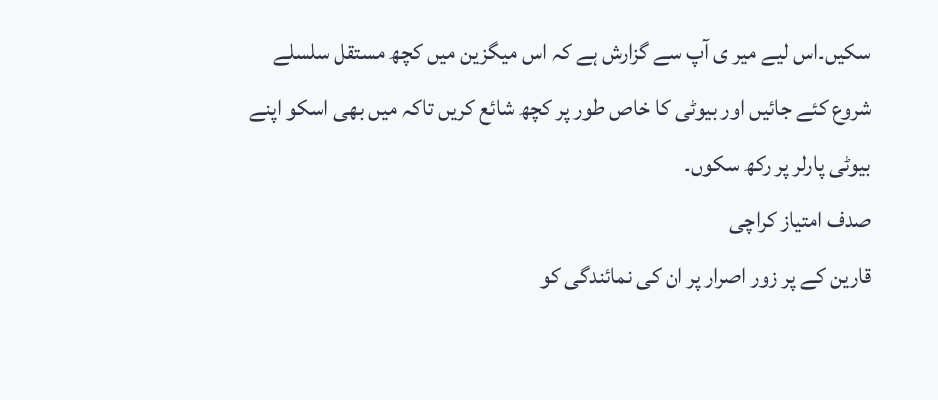سکیں۔اس لیے میر ی آپ سے گزارش ہے کہ اس میگزین میں کچھ مستقل سلسلے شروع کئے جائیں اور بیوٹی کا خاص طور پر کچھ شائع کریں تاکہ میں بھی اسکو اپنے بیوٹی پارلر پر رکھ سکوں۔
صدف امتیاز کراچی
قارین کے پر زور اصرار پر ان کی نمائندگی کو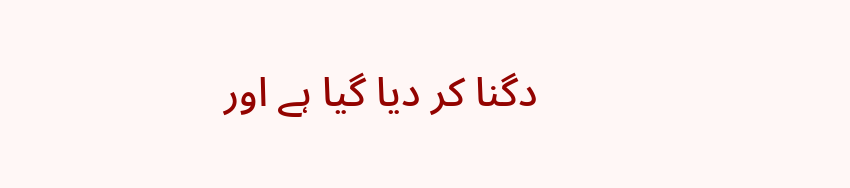دگنا کر دیا گیا ہے اور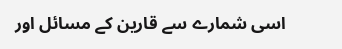اسی شمارے سے قارین کے مسائل اور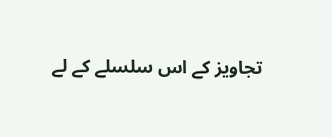تجاویز کے اس سلسلے کے لے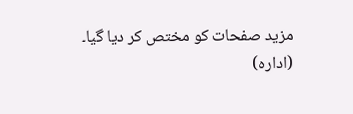مزید صفحات کو مختص کر دیا گیا۔
(ادارہ)